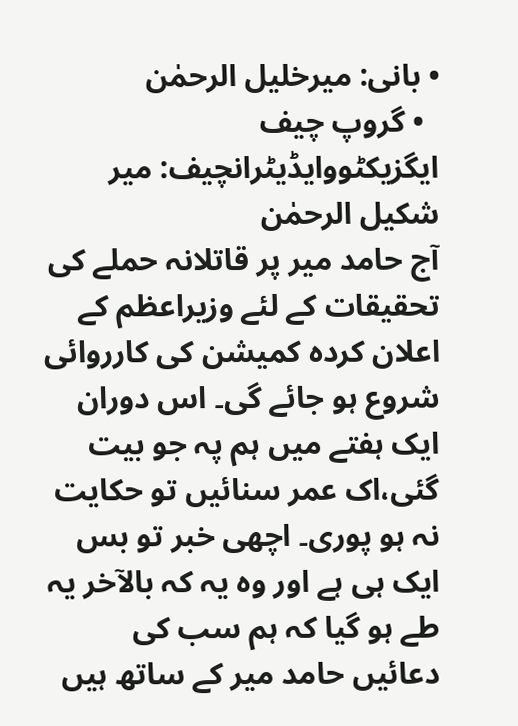• بانی: میرخلیل الرحمٰن
  • گروپ چیف ایگزیکٹووایڈیٹرانچیف: میر شکیل الرحمٰن
آج حامد میر پر قاتلانہ حملے کی تحقیقات کے لئے وزیراعظم کے اعلان کردہ کمیشن کی کارروائی شروع ہو جائے گی۔ اس دوران ایک ہفتے میں ہم پہ جو بیت گئی،اک عمر سنائیں تو حکایت نہ ہو پوری۔ اچھی خبر تو بس ایک ہی ہے اور وہ یہ کہ بالآخر یہ طے ہو گیا کہ ہم سب کی دعائیں حامد میر کے ساتھ ہیں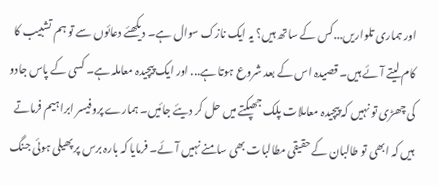اور ہماری تلواریں...کس کے ساتھ ہیں؟ یہ ایک نازک سوال ہے۔ دیکھئے دعائوں سے تو ہم تشبیب کا کام لیتے آئے ہیں۔ قصیدہ اس کے بعد شروع ہوتا ہے... اور ایک پیچیدہ معاملہ ہے۔ کسی کے پاس جادو کی چھڑی تو نہیں کہ پیچیدہ معاملات پلک جھپکتے میں حل کر دیئے جائیں۔ ہمارے پروفیسر ابراہیم فرماتے ہیں کہ ابھی تو طالبان کے حقیقی مطالبات بھی سامنے نہیں آئے۔ فرمایا کہ بارہ برس پر پھیلی ہوئی جنگ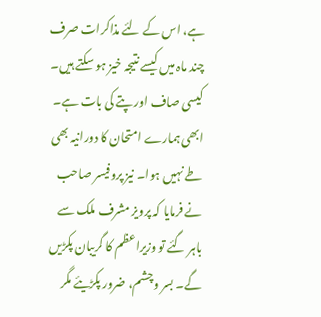ہے، اس کے لئے مذاکرات صرف چند ماہ میں کیسے نتیجہ خیز ہو سکتے ہیں۔ کیسی صاف اور پتے کی بات ہے۔ ابھی ہمارے امتحان کا دورانیہ بھی طے نہیں ہوا۔ نیز پروفیسر صاحب نے فرمایا کہ پرویز مشرف ملک سے باہر گئے تو وزیراعظم کا گریبان پکڑیں گے۔ بسر وچشم، ضرور پکڑیئے مگر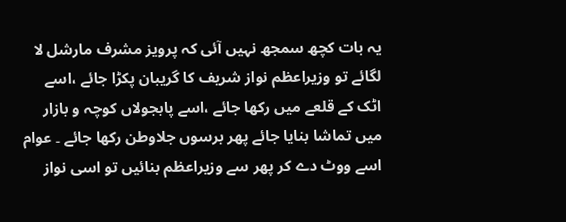یہ بات کچھ سمجھ نہیں آئی کہ پرویز مشرف مارشل لا لگائے تو وزیراعظم نواز شریف کا گریبان پکڑا جائے ،اسے اٹک کے قلعے میں رکھا جائے ،اسے پابجولاں کوچہ و بازار میں تماشا بنایا جائے پھر برسوں جلاوطن رکھا جائے ۔ عوام اسے ووٹ دے کر پھر سے وزیراعظم بنائیں تو اسی نواز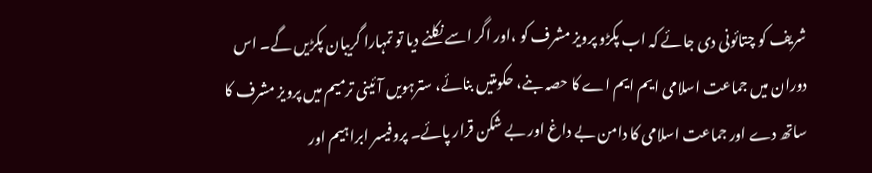شریف کو چتائونی دی جائے کہ اب پکڑو پرویز مشرف کو ،اور اگر اسے نکلنے دیا تو تمہارا گریبان پکڑیں گے۔ اس دوران میں جماعت اسلامی ایم ایم اے کا حصہ بنے، حکومتیں بنائے، سترہویں آئینی ترمیم میں پرویز مشرف کا ساتھ دے اور جماعت اسلامی کا دامن بے داغ اور بے شکن قرار پائے۔ پروفیسر ابراہیم اور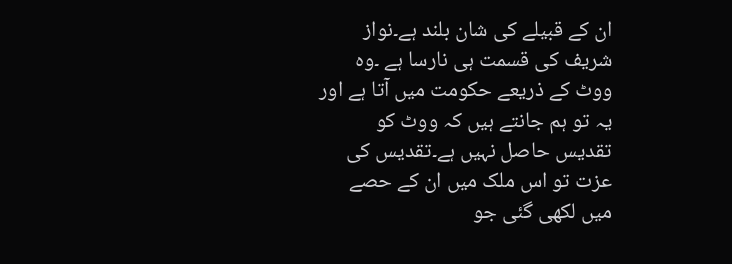ان کے قبیلے کی شان بلند ہے۔نواز شریف کی قسمت ہی نارسا ہے ۔وہ ووٹ کے ذریعے حکومت میں آتا ہے اور یہ تو ہم جانتے ہیں کہ ووٹ کو تقدیس حاصل نہیں ہے۔تقدیس کی عزت تو اس ملک میں ان کے حصے میں لکھی گئی جو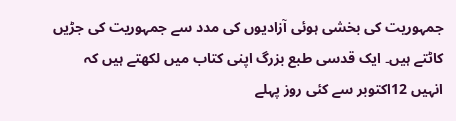جمہوریت کی بخشی ہوئی آزادیوں کی مدد سے جمہوریت کی جڑیں کاٹتے ہیں۔ ایک قدسی طبع بزرگ اپنی کتاب میں لکھتے ہیں کہ انہیں 12اکتوبر سے کئی روز پہلے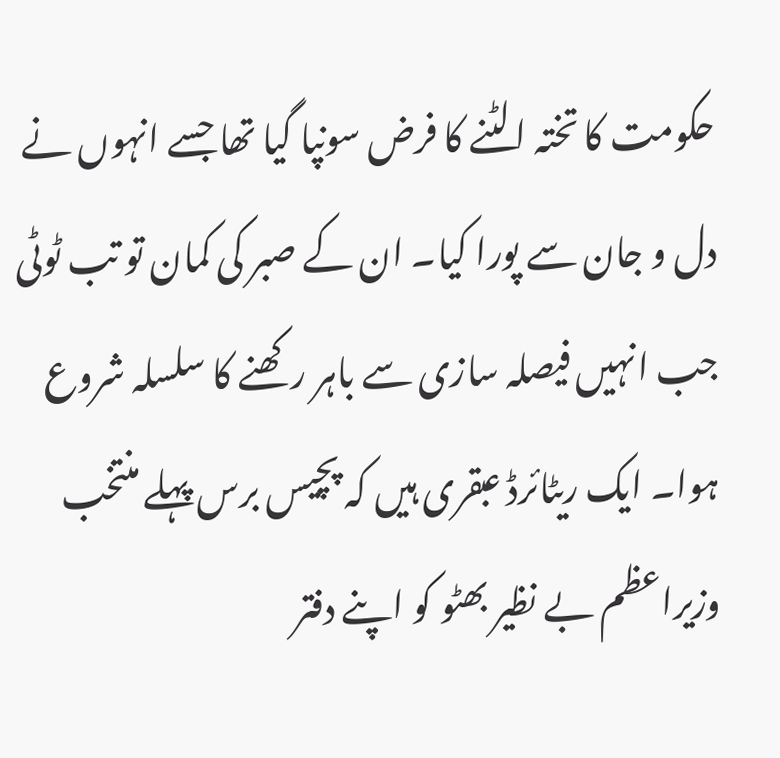حکومت کا تختہ الٹنے کا فرض سونپا گیا تھا جسے انہوں نے دل و جان سے پورا کیا۔ ان کے صبر کی کمان تو تب ٹوٹی جب انہیں فیصلہ سازی سے باہر رکھنے کا سلسلہ شروع ہوا۔ ایک ریٹائرڈ عبقری ہیں کہ پچیس برس پہلے منتخب وزیراعظم بے نظیر بھٹو کو اپنے دفتر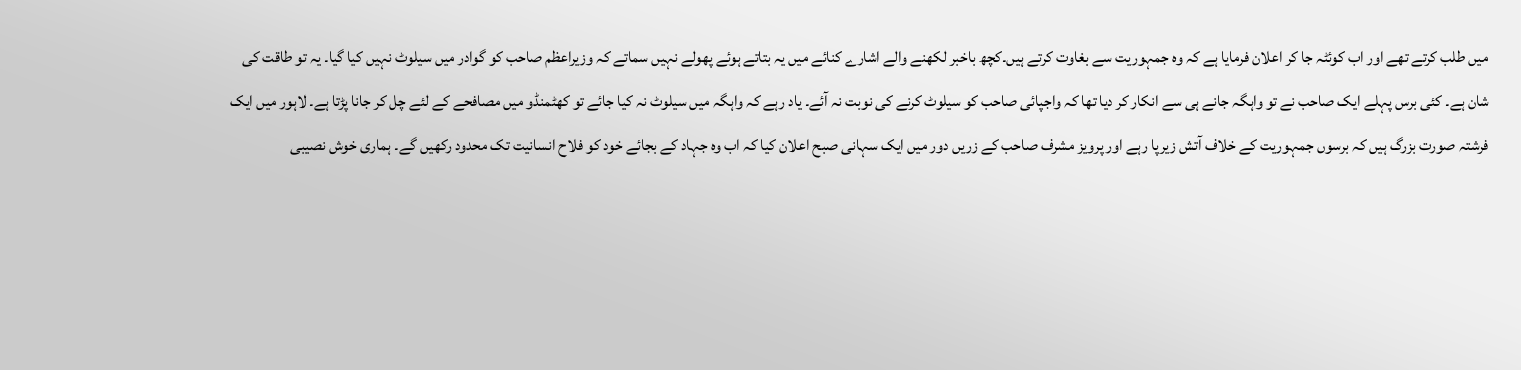میں طلب کرتے تھے اور اب کوئٹہ جا کر اعلان فرمایا ہے کہ وہ جمہوریت سے بغاوت کرتے ہیں۔کچھ باخبر لکھنے والے اشارے کنائے میں یہ بتاتے ہوئے پھولے نہیں سماتے کہ وزیراعظم صاحب کو گوادر میں سیلوٹ نہیں کیا گیا۔ یہ تو طاقت کی شان ہے۔ کئی برس پہلے ایک صاحب نے تو واہگہ جانے ہی سے انکار کر دیا تھا کہ واجپائی صاحب کو سیلوٹ کرنے کی نوبت نہ آئے۔ یاد رہے کہ واہگہ میں سیلوٹ نہ کیا جائے تو کھٹمنڈو میں مصافحے کے لئے چل کر جانا پڑتا ہے۔ لاہور میں ایک فرشتہ صورت بزرگ ہیں کہ برسوں جمہوریت کے خلاف آتش زیرپا رہے اور پرویز مشرف صاحب کے زریں دور میں ایک سہانی صبح اعلان کیا کہ اب وہ جہاد کے بجائے خود کو فلاح انسانیت تک محدود رکھیں گے۔ ہماری خوش نصیبی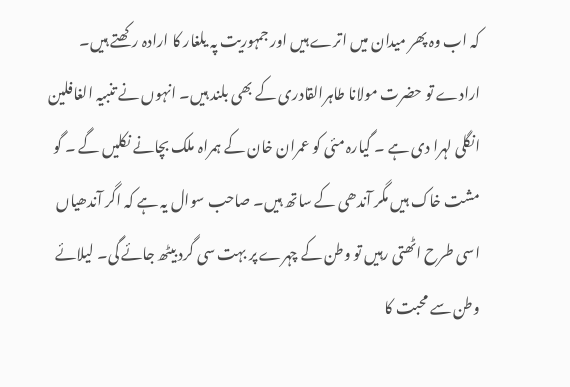کہ اب وہ پھر میدان میں اترے ہیں اور جمہوریت پہ یلغار کا ارادہ رکھتے ہیں۔ ارادے تو حضرت مولانا طاہرالقادری کے بھی بلند ہیں۔ انہوں نے تنبیہ الغافلین انگلی لہرا دی ہے ۔ گیارہ مئی کو عمران خان کے ہمراہ ملک بچانے نکلیں گے ۔ گو مشت خاک ہیں مگر آندھی کے ساتھ ہیں۔ صاحب سوال یہ ہے کہ اگر آندھیاں اسی طرح اٹھتی رہیں تو وطن کے چہرے پر بہت سی گرد بیٹھ جائے گی۔ لیلائے وطن سے محبت کا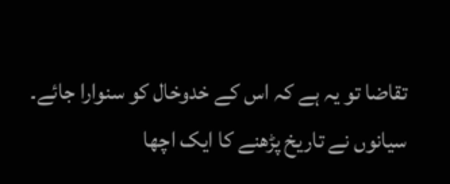تقاضا تو یہ ہے کہ اس کے خدوخال کو سنوارا جائے۔
سیانوں نے تاریخ پڑھنے کا ایک اچھا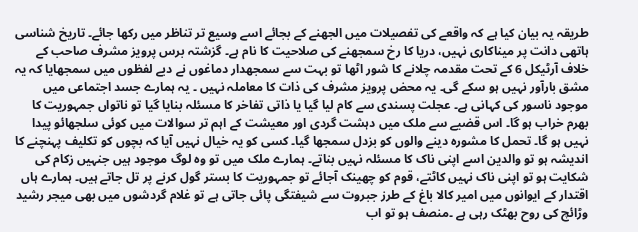طریقہ یہ بیان کیا ہے کہ واقعے کی تفصیلات میں الجھنے کے بجائے اسے وسیع تر تناظر میں رکھا جائے۔ تاریخ شناسی ہاتھی دانت پر میناکاری نہیں، دریا کا رخ سمجھنے کی صلاحیت کا نام ہے۔ گزشتہ برس پرویز مشرف صاحب کے خلاف آرٹیکل 6 کے تحت مقدمہ چلانے کا شور اٹھا تو بہت سے سمجھدار دماغوں نے دبے لفظوں میں سمجھایا کہ یہ مشق بارآور نہیں ہو سکے گی۔ یہ محض پرویز مشرف کی ذات کا معاملہ نہیں ۔ یہ ہمارے جسد اجتماعی میں موجود ناسور کی کہانی ہے۔ عجلت پسندی سے کام لیا گیا یا ذاتی تفاخر کا مسئلہ بنایا گیا تو ناتواں جمہوریت کا بھرم خراب ہو گا۔ اس قضیے سے ملک میں دہشت گردی اور معیشت کے اہم تر سوالات میں کوئی سلجھائو پیدا نہیں ہو گا۔ تحمل کا مشورہ دینے والوں کو بزدل سمجھا گیا۔ کسی کو یہ خیال نہیں آیا کہ بچوں کو تکلیف پہنچنے کا اندیشہ ہو تو والدین اسے اپنی ناک کا مسئلہ نہیں بناتے۔ ہمارے ملک میں تو وہ لوگ موجود ہیں جنہیں زکام کی شکایت ہو تو اپنی ناک نہیں کاٹتے، قوم کو چھینک آجائے تو جمہوریت کا بستر گول کرنے پر تل جاتے ہیں۔ ہمارے ہاں اقتدار کے ایوانوں میں امیر کالا باغ کے طرز جبروت سے شیفتگی پائی جاتی ہے تو غلام گردشوں میں بھی میجر رشید وڑائچ کی روح بھٹک رہی ہے ۔منصف ہو تو اب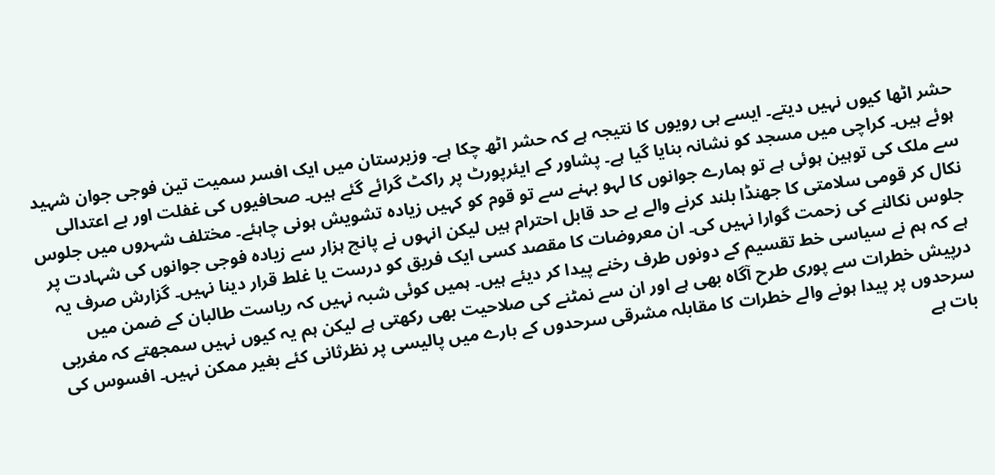حشر اٹھا کیوں نہیں دیتے۔ ایسے ہی رویوں کا نتیجہ ہے کہ حشر اٹھ چکا ہے۔ وزیرستان میں ایک افسر سمیت تین فوجی جوان شہید ہوئے ہیں۔ کراچی میں مسجد کو نشانہ بنایا گیا ہے۔ پشاور کے ایئرپورٹ پر راکٹ گرائے گئے ہیں۔ صحافیوں کی غفلت اور بے اعتدالی سے ملک کی توہین ہوئی ہے تو ہمارے جوانوں کا لہو بہنے سے تو قوم کو کہیں زیادہ تشویش ہونی چاہئے۔ مختلف شہروں میں جلوس نکال کر قومی سلامتی کا جھنڈا بلند کرنے والے بے حد قابل احترام ہیں لیکن انہوں نے پانچ ہزار سے زیادہ فوجی جوانوں کی شہادت پر جلوس نکالنے کی زحمت گوارا نہیں کی۔ ان معروضات کا مقصد کسی ایک فریق کو درست یا غلط قرار دینا نہیں۔ گزارش صرف یہ ہے کہ ہم نے سیاسی خط تقسیم کے دونوں طرف رخنے پیدا کر دیئے ہیں۔ ہمیں کوئی شبہ نہیں کہ ریاست طالبان کے ضمن میں درپیش خطرات سے پوری طرح آگاہ بھی ہے اور ان سے نمٹنے کی صلاحیت بھی رکھتی ہے لیکن ہم یہ کیوں نہیں سمجھتے کہ مغربی سرحدوں پر پیدا ہونے والے خطرات کا مقابلہ مشرقی سرحدوں کے بارے میں پالیسی پر نظرثانی کئے بغیر ممکن نہیں۔ افسوس کی بات ہے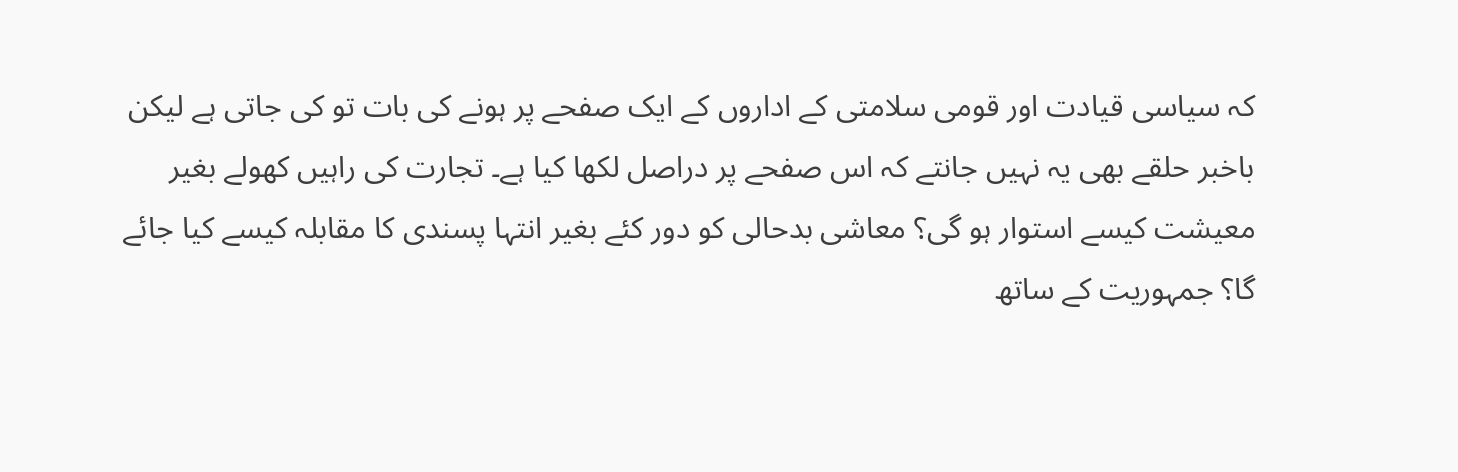کہ سیاسی قیادت اور قومی سلامتی کے اداروں کے ایک صفحے پر ہونے کی بات تو کی جاتی ہے لیکن باخبر حلقے بھی یہ نہیں جانتے کہ اس صفحے پر دراصل لکھا کیا ہے۔ تجارت کی راہیں کھولے بغیر معیشت کیسے استوار ہو گی؟ معاشی بدحالی کو دور کئے بغیر انتہا پسندی کا مقابلہ کیسے کیا جائے گا؟ جمہوریت کے ساتھ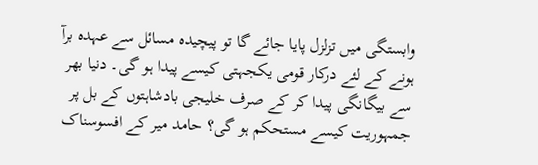وابستگی میں تزلزل پایا جائے گا تو پیچیدہ مسائل سے عہدہ برآ ہونے کے لئے درکار قومی یکجہتی کیسے پیدا ہو گی۔ دنیا بھر سے بیگانگی پیدا کر کے صرف خلیجی بادشاہتوں کے بل پر جمہوریت کیسے مستحکم ہو گی؟ حامد میر کے افسوسناک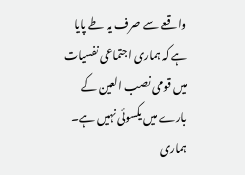واقعے سے صرف یہ طے پایا ہے کہ ہماری اجتماعی نفسیات میں قومی نصب العین کے بارے میں یکسوئی نہیں ہے۔ ہماری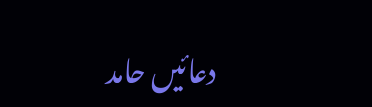دعائیں حامد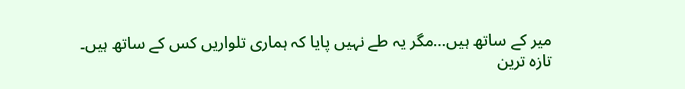میر کے ساتھ ہیں…مگر یہ طے نہیں پایا کہ ہماری تلواریں کس کے ساتھ ہیں۔
تازہ ترین